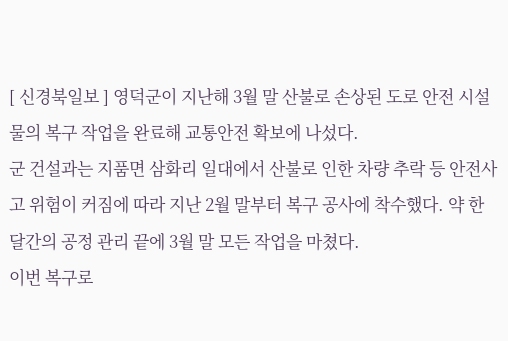[ 신경북일보 ] 영덕군이 지난해 3월 말 산불로 손상된 도로 안전 시설물의 복구 작업을 완료해 교통안전 확보에 나섰다.
군 건설과는 지품면 삼화리 일대에서 산불로 인한 차량 추락 등 안전사고 위험이 커짐에 따라 지난 2월 말부터 복구 공사에 착수했다. 약 한 달간의 공정 관리 끝에 3월 말 모든 작업을 마쳤다.
이번 복구로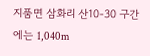지품면 삼화리 산10-30 구간에는 1,040m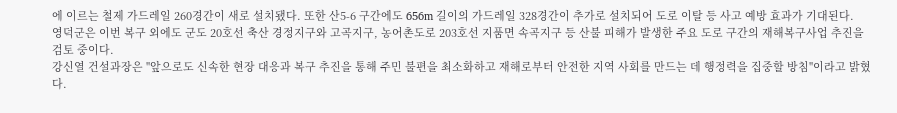에 이르는 철제 가드레일 260경간이 새로 설치됐다. 또한 산5-6 구간에도 656m 길이의 가드레일 328경간이 추가로 설치되어 도로 이탈 등 사고 예방 효과가 기대된다.
영덕군은 이번 복구 외에도 군도 20호선 축산 경정지구와 고곡지구, 농어촌도로 203호선 지품면 속곡지구 등 산불 피해가 발생한 주요 도로 구간의 재해복구사업 추진을 검토 중이다.
강신열 건설과장은 "앞으로도 신속한 현장 대응과 복구 추진을 통해 주민 불편을 최소화하고 재해로부터 안전한 지역 사회를 만드는 데 행정력을 집중할 방침"이라고 밝혔다.